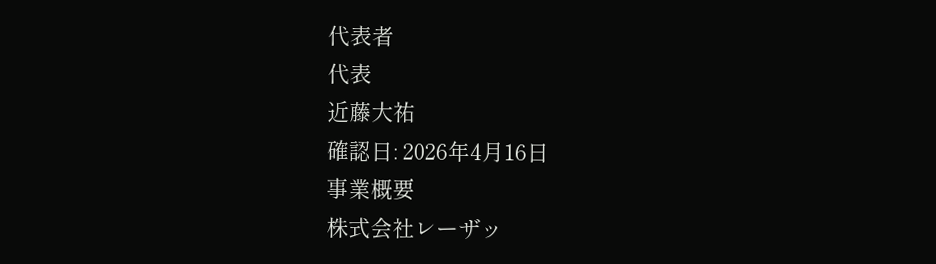代表者
代表
近藤大祐
確認日: 2026年4月16日
事業概要
株式会社レーザッ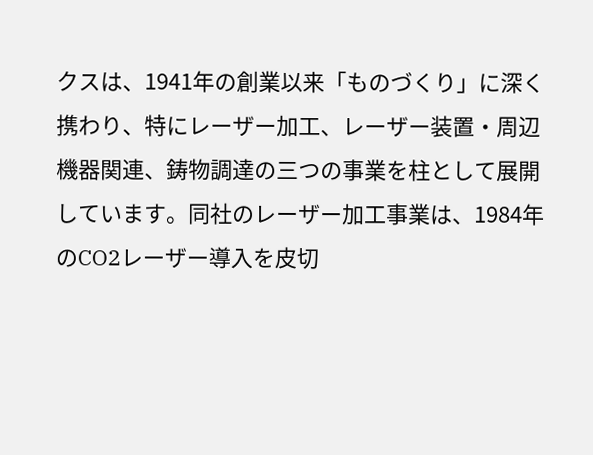クスは、1941年の創業以来「ものづくり」に深く携わり、特にレーザー加工、レーザー装置・周辺機器関連、鋳物調達の三つの事業を柱として展開しています。同社のレーザー加工事業は、1984年のCO2レーザー導入を皮切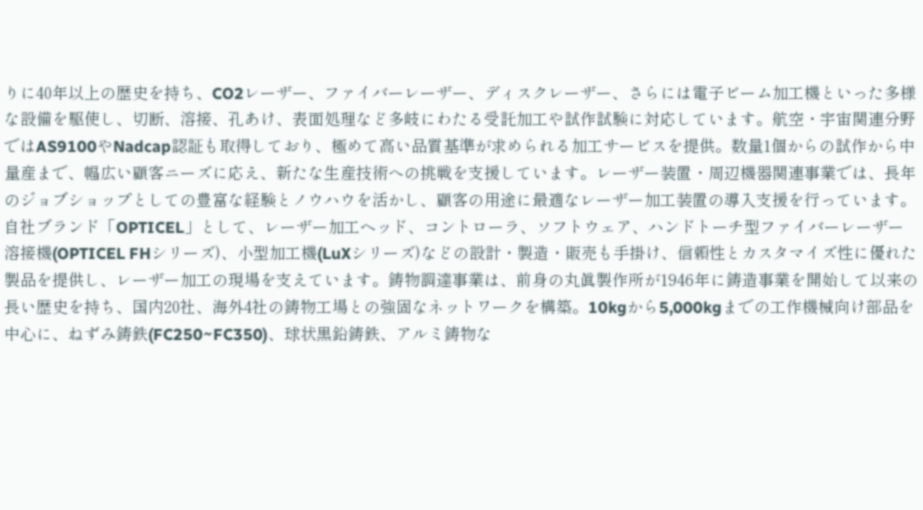りに40年以上の歴史を持ち、CO2レーザー、ファイバーレーザー、ディスクレーザー、さらには電子ビーム加工機といった多様な設備を駆使し、切断、溶接、孔あけ、表面処理など多岐にわたる受託加工や試作試験に対応しています。航空・宇宙関連分野ではAS9100やNadcap認証も取得しており、極めて高い品質基準が求められる加工サービスを提供。数量1個からの試作から中量産まで、幅広い顧客ニーズに応え、新たな生産技術への挑戦を支援しています。レーザー装置・周辺機器関連事業では、長年のジョブショップとしての豊富な経験とノウハウを活かし、顧客の用途に最適なレーザー加工装置の導入支援を行っています。自社ブランド「OPTICEL」として、レーザー加工ヘッド、コントローラ、ソフトウェア、ハンドトーチ型ファイバーレーザー溶接機(OPTICEL FHシリーズ)、小型加工機(LuXシリーズ)などの設計・製造・販売も手掛け、信頼性とカスタマイズ性に優れた製品を提供し、レーザー加工の現場を支えています。鋳物調達事業は、前身の丸眞製作所が1946年に鋳造事業を開始して以来の長い歴史を持ち、国内20社、海外4社の鋳物工場との強固なネットワークを構築。10kgから5,000kgまでの工作機械向け部品を中心に、ねずみ鋳鉄(FC250~FC350)、球状黒鉛鋳鉄、アルミ鋳物な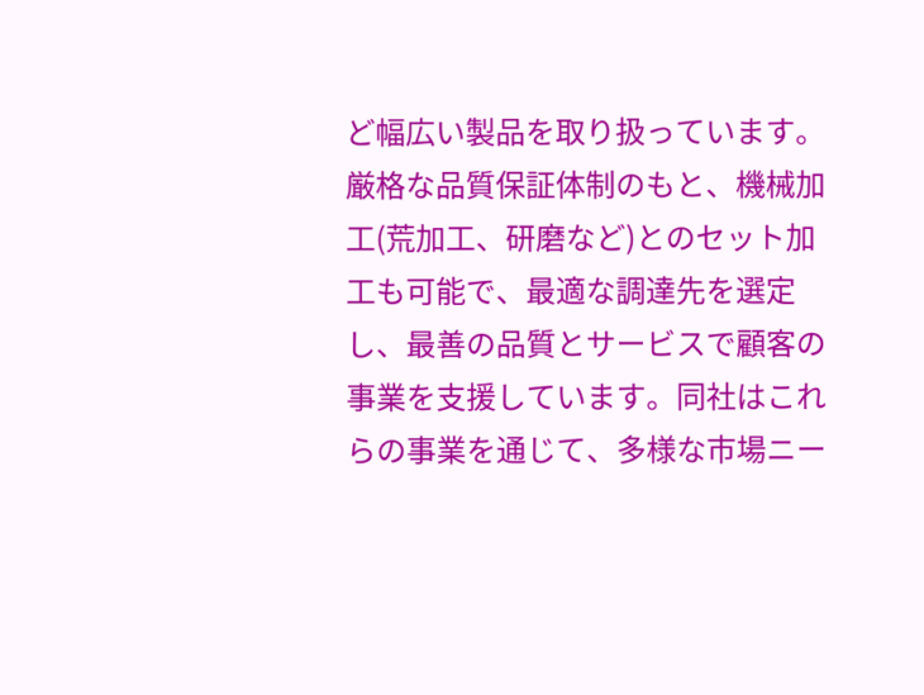ど幅広い製品を取り扱っています。厳格な品質保証体制のもと、機械加工(荒加工、研磨など)とのセット加工も可能で、最適な調達先を選定し、最善の品質とサービスで顧客の事業を支援しています。同社はこれらの事業を通じて、多様な市場ニー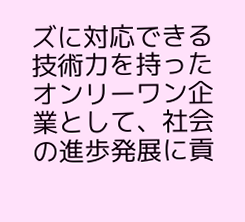ズに対応できる技術力を持ったオンリーワン企業として、社会の進歩発展に貢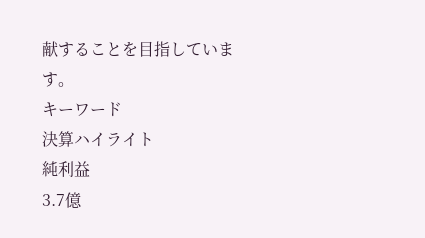献することを目指しています。
キーワード
決算ハイライト
純利益
3.7億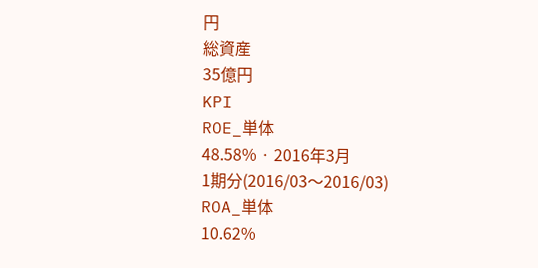円
総資産
35億円
KPI
ROE_単体
48.58% · 2016年3月
1期分(2016/03〜2016/03)
ROA_単体
10.62%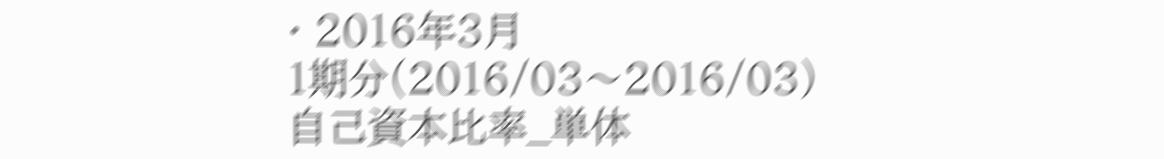· 2016年3月
1期分(2016/03〜2016/03)
自己資本比率_単体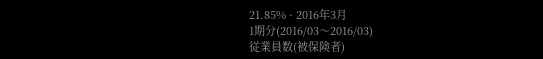21.85% · 2016年3月
1期分(2016/03〜2016/03)
従業員数(被保険者)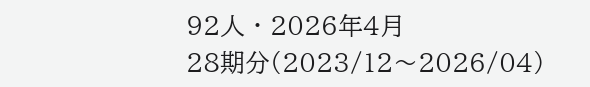92人 · 2026年4月
28期分(2023/12〜2026/04)